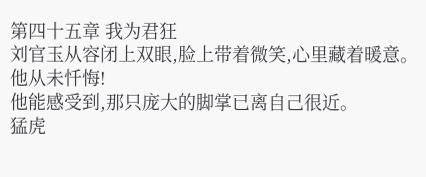第四十五章 我为君狂
刘官玉从容闭上双眼,脸上带着微笑,心里藏着暖意。
他从未忏悔!
他能感受到,那只庞大的脚掌已离自己很近。
猛虎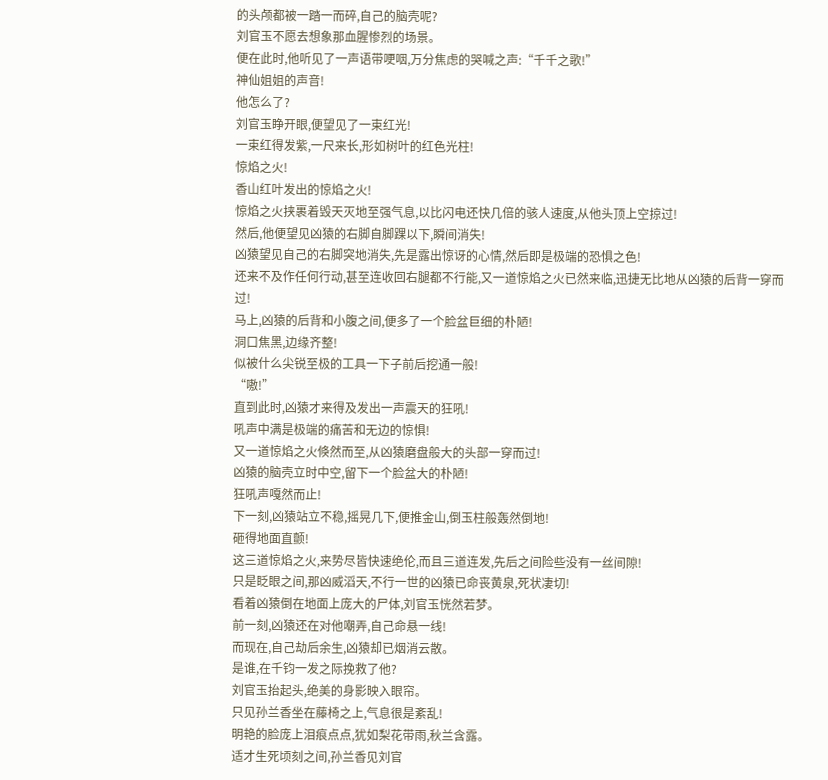的头颅都被一踏一而碎,自己的脑壳呢?
刘官玉不愿去想象那血腥惨烈的场景。
便在此时,他听见了一声语带哽咽,万分焦虑的哭喊之声:“千千之歌!”
神仙姐姐的声音!
他怎么了?
刘官玉睁开眼,便望见了一束红光!
一束红得发紫,一尺来长,形如树叶的红色光柱!
惊焰之火!
香山红叶发出的惊焰之火!
惊焰之火挟裹着毁天灭地至强气息,以比闪电还快几倍的骇人速度,从他头顶上空掠过!
然后,他便望见凶猿的右脚自脚踝以下,瞬间消失!
凶猿望见自己的右脚突地消失,先是露出惊讶的心情,然后即是极端的恐惧之色!
还来不及作任何行动,甚至连收回右腿都不行能,又一道惊焰之火已然来临,迅捷无比地从凶猿的后背一穿而过!
马上,凶猿的后背和小腹之间,便多了一个脸盆巨细的朴陋!
洞口焦黑,边缘齐整!
似被什么尖锐至极的工具一下子前后挖通一般!
“嗷!”
直到此时,凶猿才来得及发出一声震天的狂吼!
吼声中满是极端的痛苦和无边的惊惧!
又一道惊焰之火倏然而至,从凶猿磨盘般大的头部一穿而过!
凶猿的脑壳立时中空,留下一个脸盆大的朴陋!
狂吼声嘎然而止!
下一刻,凶猿站立不稳,摇晃几下,便推金山,倒玉柱般轰然倒地!
砸得地面直颤!
这三道惊焰之火,来势尽皆快速绝伦,而且三道连发,先后之间险些没有一丝间隙!
只是眨眼之间,那凶威滔天,不行一世的凶猿已命丧黄泉,死状凄切!
看着凶猿倒在地面上庞大的尸体,刘官玉恍然若梦。
前一刻,凶猿还在对他嘲弄,自己命悬一线!
而现在,自己劫后余生,凶猿却已烟消云散。
是谁,在千钧一发之际挽救了他?
刘官玉抬起头,绝美的身影映入眼帘。
只见孙兰香坐在藤椅之上,气息很是紊乱!
明艳的脸庞上泪痕点点,犹如梨花带雨,秋兰含露。
适才生死顷刻之间,孙兰香见刘官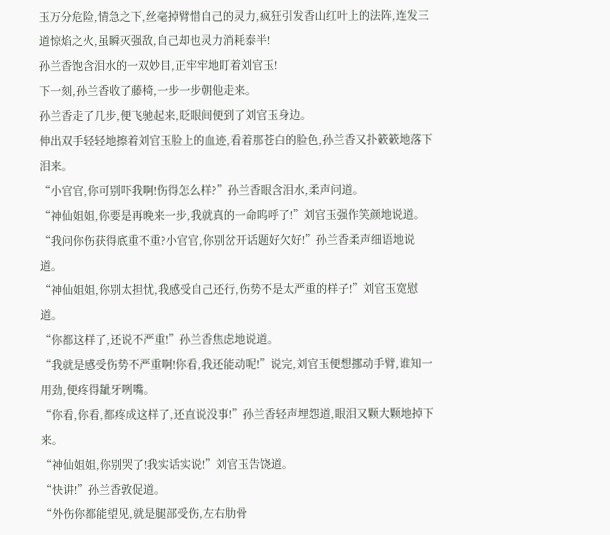玉万分危险,情急之下,丝毫掉臂惜自己的灵力,疯狂引发香山红叶上的法阵,连发三道惊焰之火,虽瞬灭强敌,自己却也灵力消耗泰半!
孙兰香饱含泪水的一双妙目,正牢牢地盯着刘官玉!
下一刻,孙兰香收了藤椅,一步一步朝他走来。
孙兰香走了几步,便飞驰起来,眨眼间便到了刘官玉身边。
伸出双手轻轻地擦着刘官玉脸上的血迹,看着那苍白的脸色,孙兰香又扑簌簌地落下泪来。
“小官官,你可别吓我啊!伤得怎么样?”孙兰香眼含泪水,柔声问道。
“神仙姐姐,你要是再晚来一步,我就真的一命呜呼了!”刘官玉强作笑颜地说道。
“我问你伤获得底重不重?小官官,你别岔开话题好欠好!”孙兰香柔声细语地说道。
“神仙姐姐,你别太担忧,我感受自己还行,伤势不是太严重的样子!”刘官玉宽慰道。
“你都这样了,还说不严重!”孙兰香焦虑地说道。
“我就是感受伤势不严重啊!你看,我还能动呢!”说完,刘官玉便想挪动手臂,谁知一用劲,便疼得龇牙咧嘴。
“你看,你看,都疼成这样了,还直说没事!”孙兰香轻声埋怨道,眼泪又颗大颗地掉下来。
“神仙姐姐,你别哭了!我实话实说!”刘官玉告饶道。
“快讲!”孙兰香敦促道。
“外伤你都能望见,就是腿部受伤,左右肋骨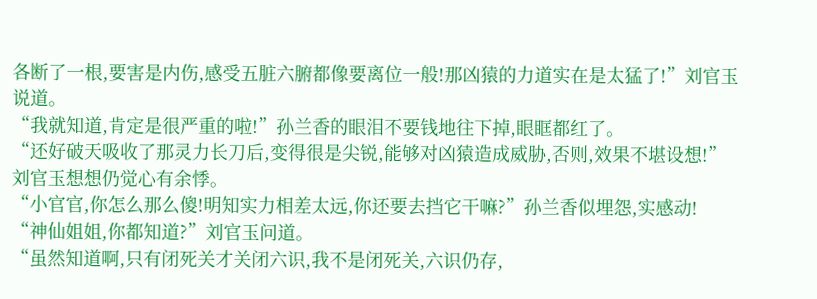各断了一根,要害是内伤,感受五脏六腑都像要离位一般!那凶猿的力道实在是太猛了!”刘官玉说道。
“我就知道,肯定是很严重的啦!”孙兰香的眼泪不要钱地往下掉,眼眶都红了。
“还好破天吸收了那灵力长刀后,变得很是尖锐,能够对凶猿造成威胁,否则,效果不堪设想!”刘官玉想想仍觉心有余悸。
“小官官,你怎么那么傻!明知实力相差太远,你还要去挡它干嘛?”孙兰香似埋怨,实感动!
“神仙姐姐,你都知道?”刘官玉问道。
“虽然知道啊,只有闭死关才关闭六识,我不是闭死关,六识仍存,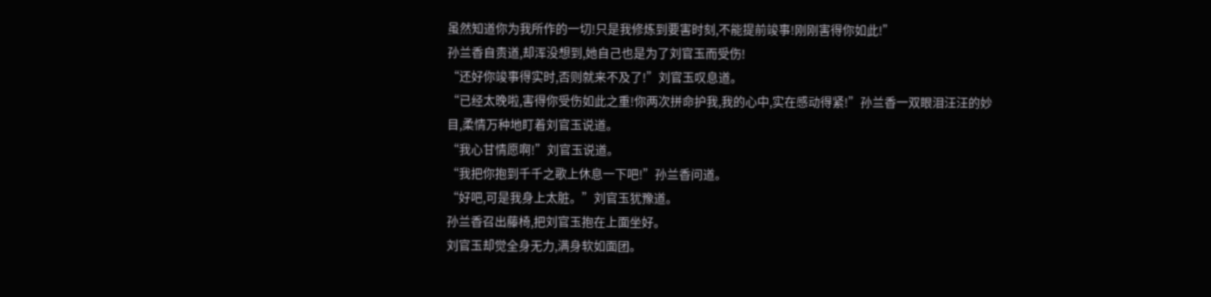虽然知道你为我所作的一切!只是我修炼到要害时刻,不能提前竣事!刚刚害得你如此!”
孙兰香自责道,却浑没想到,她自己也是为了刘官玉而受伤!
“还好你竣事得实时,否则就来不及了!”刘官玉叹息道。
“已经太晚啦,害得你受伤如此之重!你两次拼命护我,我的心中,实在感动得紧!”孙兰香一双眼泪汪汪的妙目,柔情万种地盯着刘官玉说道。
“我心甘情愿啊!”刘官玉说道。
“我把你抱到千千之歌上休息一下吧!”孙兰香问道。
“好吧,可是我身上太脏。”刘官玉犹豫道。
孙兰香召出藤椅,把刘官玉抱在上面坐好。
刘官玉却觉全身无力,满身软如面团。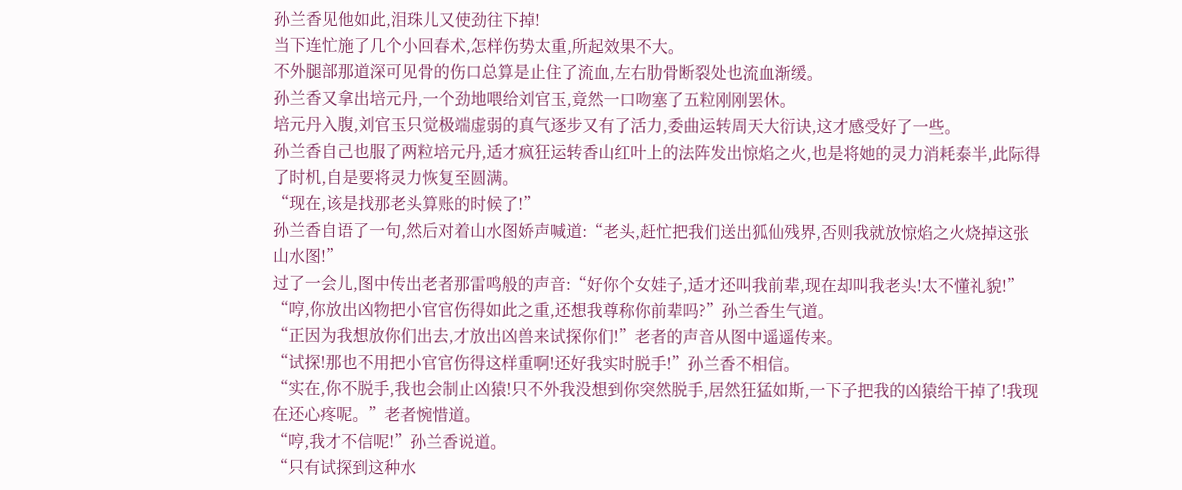孙兰香见他如此,泪珠儿又使劲往下掉!
当下连忙施了几个小回春术,怎样伤势太重,所起效果不大。
不外腿部那道深可见骨的伤口总算是止住了流血,左右肋骨断裂处也流血渐缓。
孙兰香又拿出培元丹,一个劲地喂给刘官玉,竟然一口吻塞了五粒刚刚罢休。
培元丹入腹,刘官玉只觉极端虚弱的真气逐步又有了活力,委曲运转周天大衍诀,这才感受好了一些。
孙兰香自己也服了两粒培元丹,适才疯狂运转香山红叶上的法阵发出惊焰之火,也是将她的灵力消耗泰半,此际得了时机,自是要将灵力恢复至圆满。
“现在,该是找那老头算账的时候了!”
孙兰香自语了一句,然后对着山水图娇声喊道:“老头,赶忙把我们送出狐仙残界,否则我就放惊焰之火烧掉这张山水图!”
过了一会儿,图中传出老者那雷鸣般的声音:“好你个女娃子,适才还叫我前辈,现在却叫我老头!太不懂礼貌!”
“哼,你放出凶物把小官官伤得如此之重,还想我尊称你前辈吗?”孙兰香生气道。
“正因为我想放你们出去,才放出凶兽来试探你们!”老者的声音从图中遥遥传来。
“试探!那也不用把小官官伤得这样重啊!还好我实时脱手!”孙兰香不相信。
“实在,你不脱手,我也会制止凶猿!只不外我没想到你突然脱手,居然狂猛如斯,一下子把我的凶猿给干掉了!我现在还心疼呢。”老者惋惜道。
“哼,我才不信呢!”孙兰香说道。
“只有试探到这种水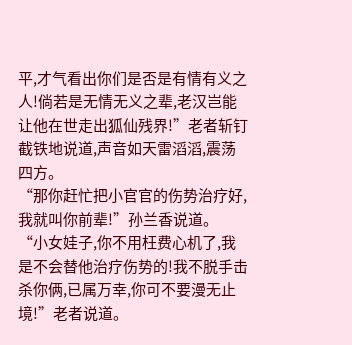平,才气看出你们是否是有情有义之人!倘若是无情无义之辈,老汉岂能让他在世走出狐仙残界!”老者斩钉截铁地说道,声音如天雷滔滔,震荡四方。
“那你赶忙把小官官的伤势治疗好,我就叫你前辈!”孙兰香说道。
“小女娃子,你不用枉费心机了,我是不会替他治疗伤势的!我不脱手击杀你俩,已属万幸,你可不要漫无止境!”老者说道。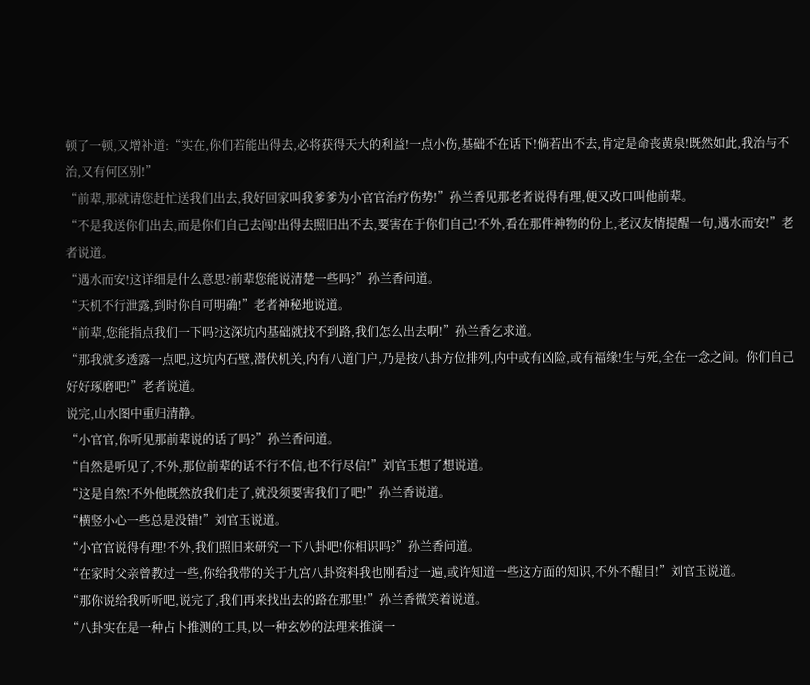顿了一顿,又增补道:“实在,你们若能出得去,必将获得天大的利益!一点小伤,基础不在话下!倘若出不去,肯定是命丧黄泉!既然如此,我治与不治,又有何区别!”
“前辈,那就请您赶忙送我们出去,我好回家叫我爹爹为小官官治疗伤势!”孙兰香见那老者说得有理,便又改口叫他前辈。
“不是我送你们出去,而是你们自己去闯!出得去照旧出不去,要害在于你们自己!不外,看在那件神物的份上,老汉友情提醒一句,遇水而安!”老者说道。
“遇水而安!这详细是什么意思?前辈您能说清楚一些吗?”孙兰香问道。
“天机不行泄露,到时你自可明确!”老者神秘地说道。
“前辈,您能指点我们一下吗?这深坑内基础就找不到路,我们怎么出去啊!”孙兰香乞求道。
“那我就多透露一点吧,这坑内石壁,潜伏机关,内有八道门户,乃是按八卦方位排列,内中或有凶险,或有福缘!生与死,全在一念之间。你们自己好好琢磨吧!”老者说道。
说完,山水图中重归清静。
“小官官,你听见那前辈说的话了吗?”孙兰香问道。
“自然是听见了,不外,那位前辈的话不行不信,也不行尽信!”刘官玉想了想说道。
“这是自然!不外他既然放我们走了,就没须要害我们了吧!”孙兰香说道。
“横竖小心一些总是没错!”刘官玉说道。
“小官官说得有理!不外,我们照旧来研究一下八卦吧!你相识吗?”孙兰香问道。
“在家时父亲曾教过一些,你给我带的关于九宫八卦资料我也刚看过一遍,或许知道一些这方面的知识,不外不醒目!”刘官玉说道。
“那你说给我听听吧,说完了,我们再来找出去的路在那里!”孙兰香微笑着说道。
“八卦实在是一种占卜推测的工具,以一种玄妙的法理来推演一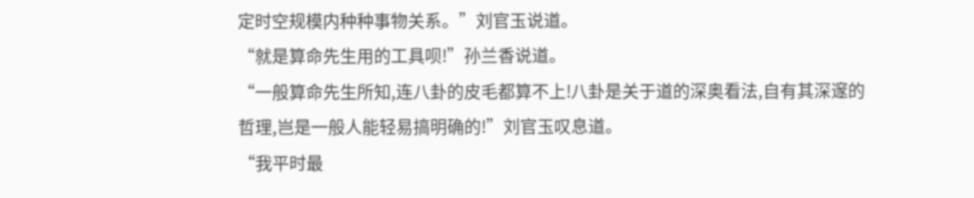定时空规模内种种事物关系。”刘官玉说道。
“就是算命先生用的工具呗!”孙兰香说道。
“一般算命先生所知,连八卦的皮毛都算不上!八卦是关于道的深奥看法,自有其深邃的哲理,岂是一般人能轻易搞明确的!”刘官玉叹息道。
“我平时最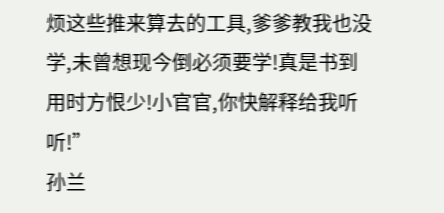烦这些推来算去的工具,爹爹教我也没学,未曾想现今倒必须要学!真是书到用时方恨少!小官官,你快解释给我听听!”
孙兰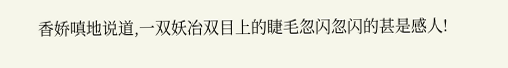香娇嗔地说道,一双妖冶双目上的睫毛忽闪忽闪的甚是感人!